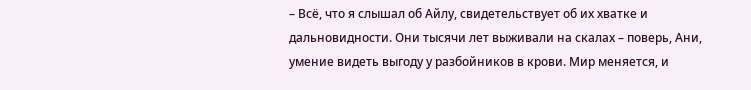– Всё, что я слышал об Айлу, свидетельствует об их хватке и дальновидности. Они тысячи лет выживали на скалах – поверь, Ани, умение видеть выгоду у разбойников в крови. Мир меняется, и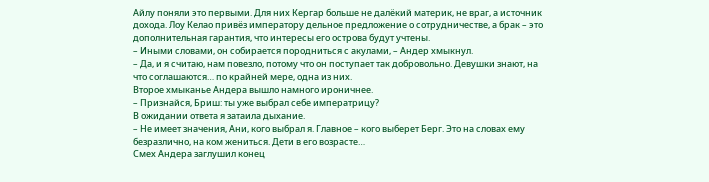Айлу поняли это первыми. Для них Кергар больше не далёкий материк, не враг, а источник дохода. Лоу Келао привёз императору дельное предложение о сотрудничестве, а брак – это дополнительная гарантия, что интересы его острова будут учтены.
– Иными словами, он собирается породниться с акулами, – Андер хмыкнул.
– Да, и я считаю, нам повезло, потому что он поступает так добровольно. Девушки знают, на что соглашаются… по крайней мере, одна из них.
Второе хмыканье Андера вышло намного ироничнее.
– Признайся, Бриш: ты уже выбрал себе императрицу?
В ожидании ответа я затаила дыхание.
– Не имеет значения, Ани, кого выбрал я. Главное – кого выберет Берг. Это на словах ему безразлично, на ком жениться. Дети в его возрасте…
Смех Андера заглушил конец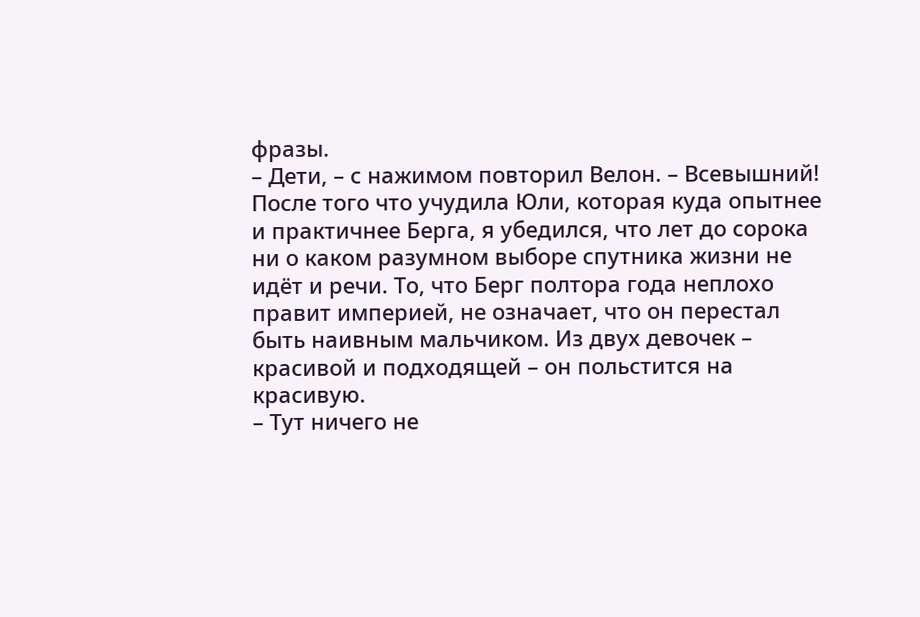фразы.
– Дети, – с нажимом повторил Велон. – Всевышний! После того что учудила Юли, которая куда опытнее и практичнее Берга, я убедился, что лет до сорока ни о каком разумном выборе спутника жизни не идёт и речи. То, что Берг полтора года неплохо правит империей, не означает, что он перестал быть наивным мальчиком. Из двух девочек – красивой и подходящей – он польстится на красивую.
– Тут ничего не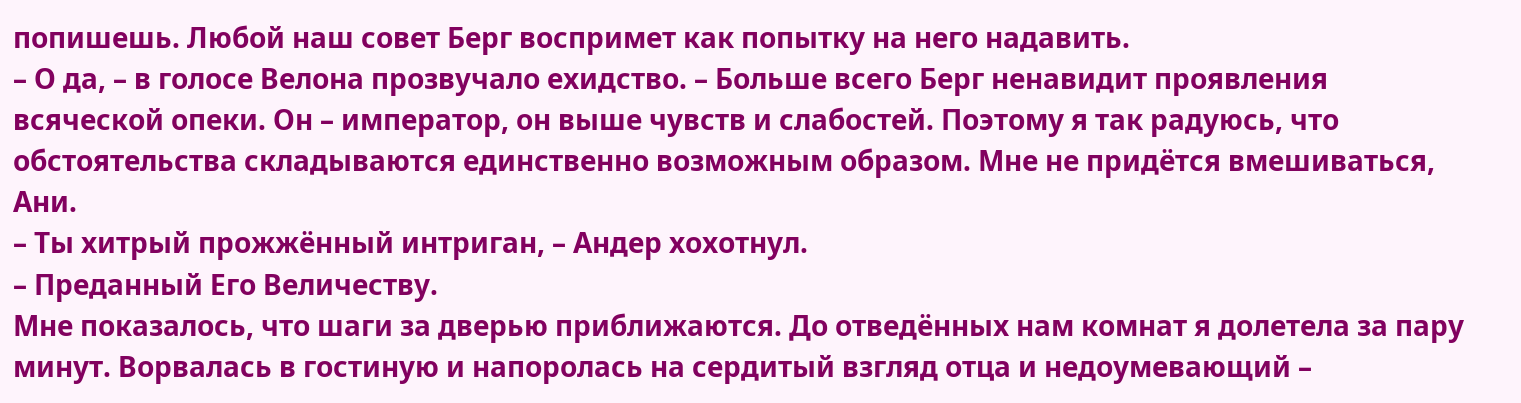попишешь. Любой наш совет Берг воспримет как попытку на него надавить.
– О да, – в голосе Велона прозвучало ехидство. – Больше всего Берг ненавидит проявления всяческой опеки. Он – император, он выше чувств и слабостей. Поэтому я так радуюсь, что обстоятельства складываются единственно возможным образом. Мне не придётся вмешиваться, Ани.
– Ты хитрый прожжённый интриган, – Андер хохотнул.
– Преданный Его Величеству.
Мне показалось, что шаги за дверью приближаются. До отведённых нам комнат я долетела за пару минут. Ворвалась в гостиную и напоролась на сердитый взгляд отца и недоумевающий –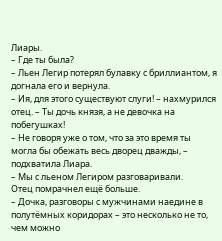Лиары.
– Где ты была?
– Льен Легир потерял булавку с бриллиантом, я догнала его и вернула.
– Ия, для этого существуют слуги! – нахмурился отец. – Ты дочь князя, а не девочка на побегушках!
– Не говоря уже о том, что за это время ты могла бы обежать весь дворец дважды, – подхватила Лиара.
– Мы с льеном Легиром разговаривали.
Отец помрачнел ещё больше.
– Дочка, разговоры с мужчинами наедине в полутёмных коридорах – это несколько не то, чем можно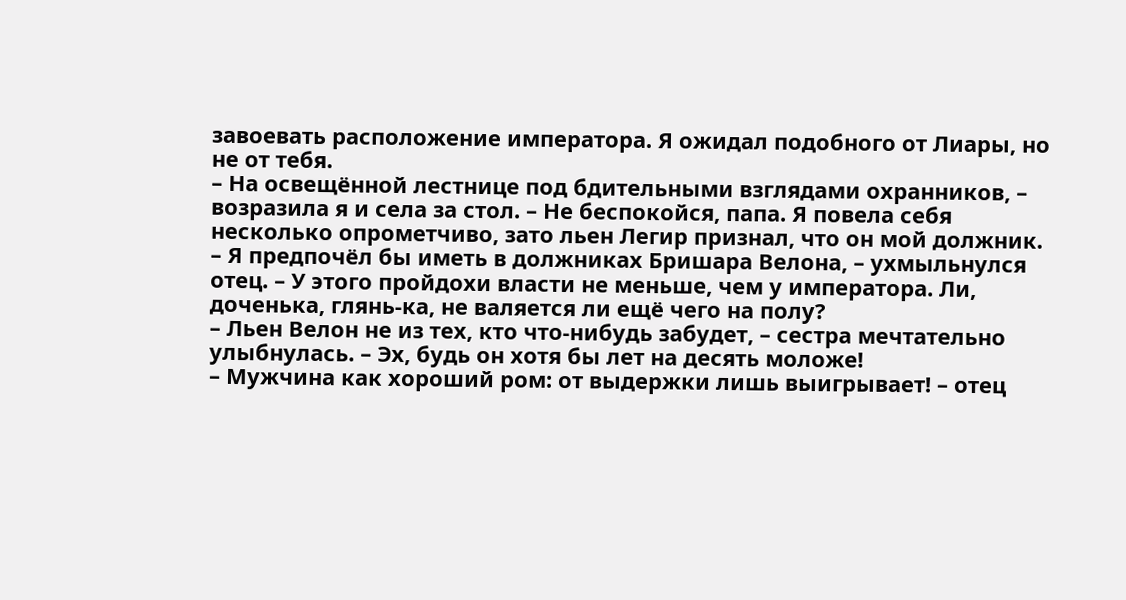завоевать расположение императора. Я ожидал подобного от Лиары, но не от тебя.
– На освещённой лестнице под бдительными взглядами охранников, – возразила я и села за стол. – Не беспокойся, папа. Я повела себя несколько опрометчиво, зато льен Легир признал, что он мой должник.
– Я предпочёл бы иметь в должниках Бришара Велона, – ухмыльнулся отец. – У этого пройдохи власти не меньше, чем у императора. Ли, доченька, глянь-ка, не валяется ли ещё чего на полу?
– Льен Велон не из тех, кто что-нибудь забудет, – сестра мечтательно улыбнулась. – Эх, будь он хотя бы лет на десять моложе!
– Мужчина как хороший ром: от выдержки лишь выигрывает! – отец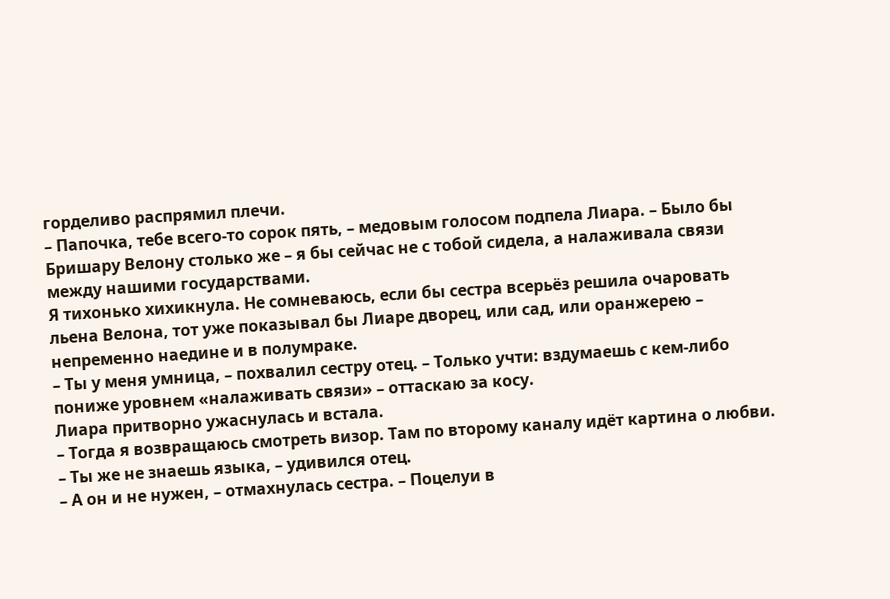горделиво распрямил плечи.
– Папочка, тебе всего-то сорок пять, – медовым голосом подпела Лиара. – Было бы Бришару Велону столько же – я бы сейчас не с тобой сидела, а налаживала связи между нашими государствами.
Я тихонько хихикнула. Не сомневаюсь, если бы сестра всерьёз решила очаровать льена Велона, тот уже показывал бы Лиаре дворец, или сад, или оранжерею – непременно наедине и в полумраке.
– Ты у меня умница, – похвалил сестру отец. – Только учти: вздумаешь с кем-либо пониже уровнем «налаживать связи» – оттаскаю за косу.
Лиара притворно ужаснулась и встала.
– Тогда я возвращаюсь смотреть визор. Там по второму каналу идёт картина о любви.
– Ты же не знаешь языка, – удивился отец.
– А он и не нужен, – отмахнулась сестра. – Поцелуи в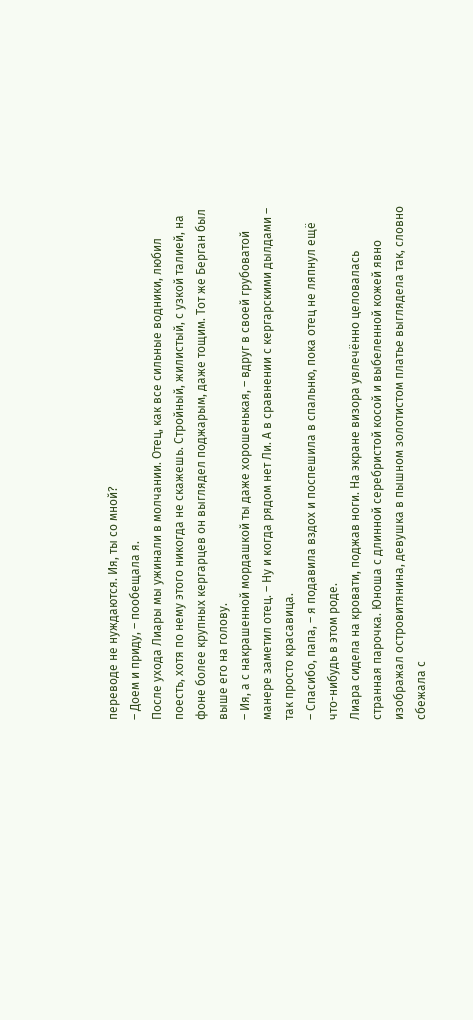переводе не нуждаются. Ия, ты со мной?
– Доем и приду, – пообещала я.
После ухода Лиары мы ужинали в молчании. Отец, как все сильные водники, любил поесть, хотя по нему этого никогда не скажешь. Стройный, жилистый, с узкой талией, на фоне более крупных кергарцев он выглядел поджарым, даже тощим. Тот же Берган был выше его на голову.
– Ия, а с накрашенной мордашкой ты даже хорошенькая, – вдруг в своей грубоватой манере заметил отец. – Ну и когда рядом нет Ли. А в сравнении с кергарскими дылдами – так просто красавица.
– Спасибо, папа, – я подавила вздох и поспешила в спальню, пока отец не ляпнул ещё что-нибудь в этом роде.
Лиара сидела на кровати, поджав ноги. На экране визора увлечённо целовалась странная парочка. Юноша с длинной серебристой косой и выбеленной кожей явно изображал островитянина, девушка в пышном золотистом платье выглядела так, словно сбежала с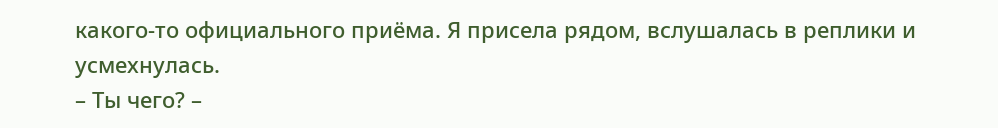какого-то официального приёма. Я присела рядом, вслушалась в реплики и усмехнулась.
– Ты чего? –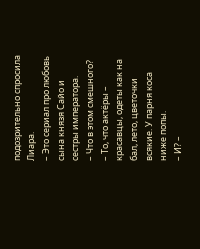подозрительно спросила Лиара.
– Это сериал про любовь сына князя Сайо и сестры императора.
– Что в этом смешного?
– То, что актёры – красавцы, одеты как на бал, лето, цветочки всякие. У парня коса ниже попы.
– И? –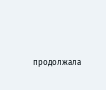продолжала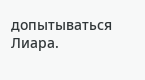допытываться Лиара.